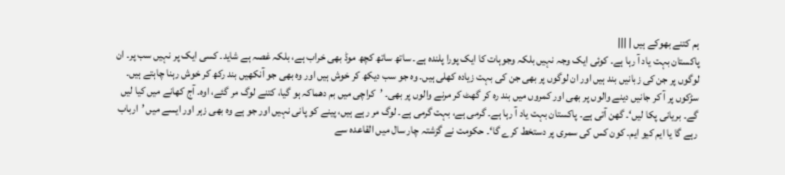ہم کتنے بھوکے ہیں | |||
پاکستان بہت یاد آ رہا ہے۔ کوئی ایک وجہ نہیں بلکہ وجوہات کا ایک پورا پلندہ ہے۔ ساتھ ساتھ کچھ موڈ بھی خراب ہے، بلکہ غصہ ہے شاید۔ کسی ایک پر نہیں سب پر۔ ان لوگوں پر جن کی زبانیں بند ہیں اور ان لوگوں پر بھی جن کی بہت زیادہ کھلی ہیں۔ وہ جو سب دیکھ کر خوش ہیں اور وہ بھی جو آنکھیں بند رکھ کر خوش رہنا چاہتے ہیں۔ سڑکوں پر آ کر جانیں دینے والوں پر بھی اور کمروں میں بند رہ کر گھٹ کر مرنے والوں پر بھی۔ ’کراچی میں بم دھماکہ ہو گیا، کتنے لوگ مر گئے، اوہ۔ آج کھانے میں کیا لیں گے۔ بریانی پکا لیں‘۔ گھن آتی ہے۔ پاکستان بہت یاد آ رہا ہے۔ گرمی ہے، بہت گرمی ہے۔ لوگ مر رہے ہیں، پینے کو پانی نہیں اور جو ہے وہ بھی زہر اور ایسے میں ’ارباب رہے گا یا ایم کیو ایم۔ کون کس کی سمری پر دستخط کرے گا‘۔ حکومت نے گزشتہ چار سال میں القاعدہ سے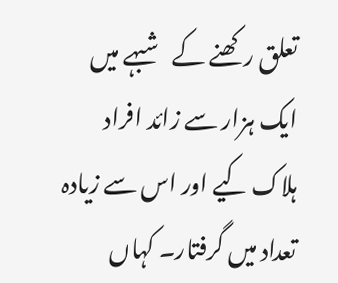تعلق رکھنے کے شبہے میں ایک ہزار سے زائد افراد ہلاک کیے اور اس سے زیادہ تعداد میں گرفتار۔ کہاں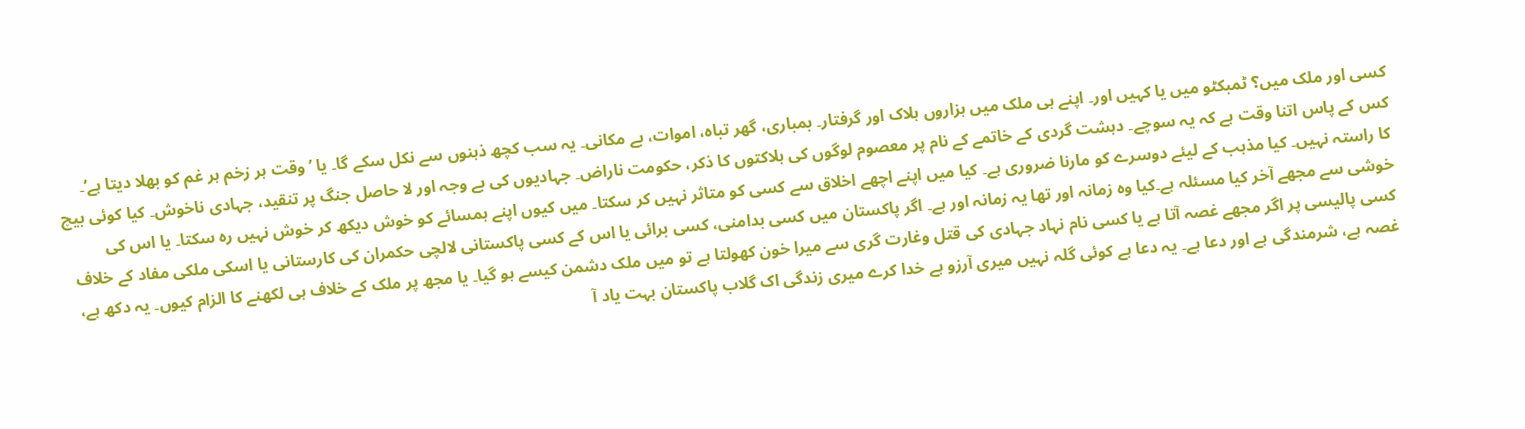کسی اور ملک میں؟ ٹمبکٹو میں یا کہیں اور۔ اپنے ہی ملک میں ہزاروں ہلاک اور گرفتار۔ بمباری، گھر تباہ، اموات، بے مکانی۔ یہ سب کچھ ذہنوں سے نکل سکے گا۔ یا ’وقت ہر زخم ہر غم کو بھلا دیتا ہے‘۔ کس کے پاس اتنا وقت ہے کہ یہ سوچے۔ دہشت گردی کے خاتمے کے نام پر معصوم لوگوں کی ہلاکتوں کا ذکر، حکومت ناراض۔ جہادیوں کی بے وجہ اور لا حاصل جنگ پر تنقید، جہادی ناخوش۔ کیا کوئی بیچ کا راستہ نہیں۔ کیا مذہب کے لیئے دوسرے کو مارنا ضروری ہے۔ کیا میں اپنے اچھے اخلاق سے کسی کو متاثر نہیں کر سکتا۔ میں کیوں اپنے ہمسائے کو خوش دیکھ کر خوش نہیں رہ سکتا۔ یا اس کی خوشی سے مجھے آخر کیا مسئلہ ہے۔کیا وہ زمانہ اور تھا یہ زمانہ اور ہے۔ اگر پاکستان میں کسی بدامنی، کسی برائی یا اس کے کسی پاکستانی لالچی حکمران کی کارستانی یا اسکی ملکی مفاد کے خلاف کسی پالیسی پر اگر مجھے غصہ آتا ہے یا کسی نام نہاد جہادی کی قتل وغارت گری سے میرا خون کھولتا ہے تو میں ملک دشمن کیسے ہو گیا۔ یا مجھ پر ملک کے خلاف ہی لکھنے کا الزام کیوں۔ یہ دکھ ہے، غصہ ہے، شرمندگی ہے اور دعا ہے۔ یہ دعا ہے کوئی گلہ نہیں میری آرزو ہے خدا کرے میری زندگی اک گلاب پاکستان بہت یاد آ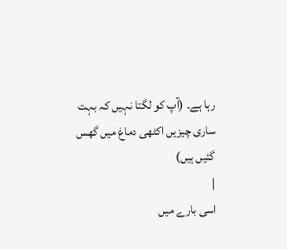رہا ہے۔ (آپ کو لگتا نہیں کہ بہت ساری چیزیں اکٹھی دماغ میں گھس گئیں ہیں)
|
اسی بارے میں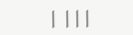| |||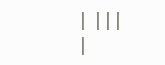| |||
|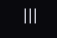|||